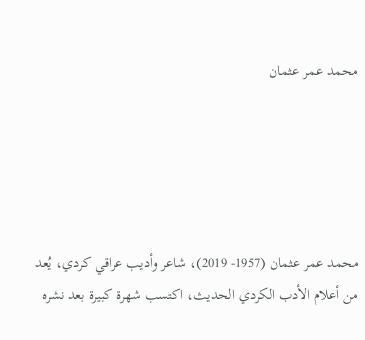محمد عمر عثمان





محمد عمر عثمان (1957- 2019)، شاعر وأديب عراقي كردي، يُعد من أعلام الأدب الكردي الحديث، اكتسب شهرة كبيرة بعد نشره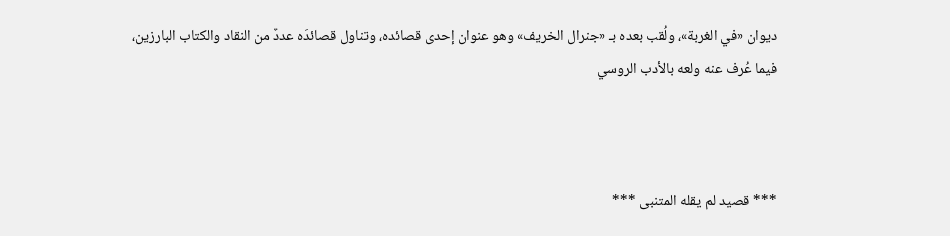ديوان «في الغربة»، ولُقب بعده بـ «جنرال الخريف» وهو عنوان إحدى قصائده، وتناول قصائدَه عددٌ من النقاد والكتاب البارزين، فيما عُرف عنه ولعه بالأدب الروسي



*** قصيد لم يقله المتنبى ***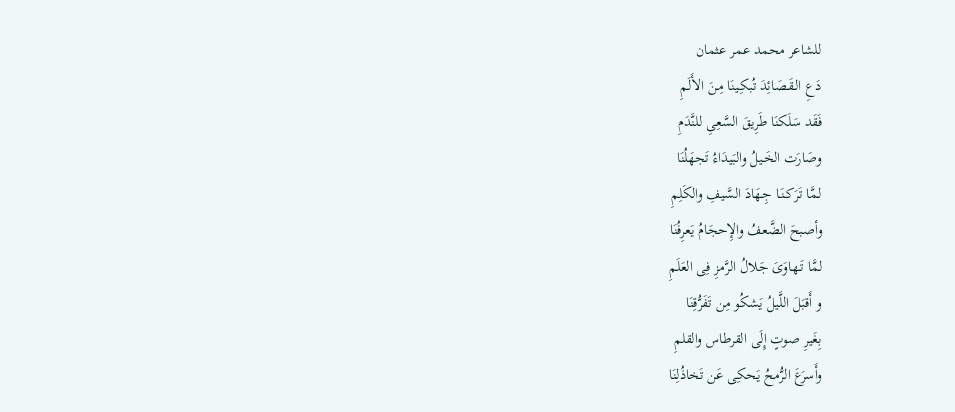للشاعر محمد عمر عثمان
دَعِ الـقَـصَائِدَ تُبكِـينَا مِـنَ الأَلَمِ
فَقَد سَلَكنَا طَرِيقَ السَّعِىِ للنَّدَمِ
وصَارَت الخَـيلُ والبَيدَاءُ تَجهَلُنَا
لـمَّا تَرَكـنَـا جِـهَادَ السَّيفِ والكَلِمِ
وأصبحَ الضَّعفُ والإِحجَامُ يَعرِفُنَا
لمَّا تَـهـاوَىَ جَلالُ الرَّمزِ فِى العَلَمِ
و أَقبَلَ اللَّيلُ يَشكُو مِن تَفَرُّقِنَا
بِغَيرِ صوتٍ إِلَى القرطاس والقلمِ
وأَسرَعَ الرُّمحُ يَحكِى عَن تَخاذُلِنَا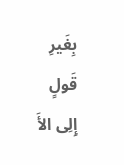بِغَيرِ قَولٍ إِلِى الأَ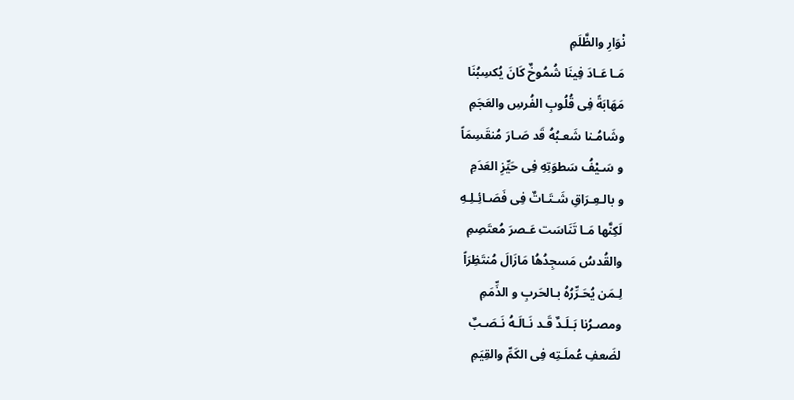نْوَارِ والظَّلَمِ
مَـا عَـادَ فِينَا شُمُوخٌ كَانَ يُكسِبُنَا
مَهَابَةً فِى قُلُوبِ الفُرسِ والعَجَمِ
وشَامُـنا شَعـبُهُ قَد صَـارَ مُنقَسِمَاً
و سَـيْفُ سَطوَتِهِ فِى حَيِّزِ العَدَمِ
و بالـعِـرَاقِ شَـتَـاتٌ فِى فَصَـائِـلِـهِ
لَكِنَّها مَـا تَنَاسَت عَـصرَ مُعتَصِمِ
والقُدسُ مَسجِدُهُا مَازَالَ مُنتَظِرَاً
لِـمَن يُحَـرِّرُهُ بـالحَربِ و الذِّمَمِ
ومصـرُنا بَـلَـدٌ قَـد نَـالَـهُ نَـصَـبٌ
لضَعفِ عُملَـتِه فِى الكَمِّ والقِيَمِ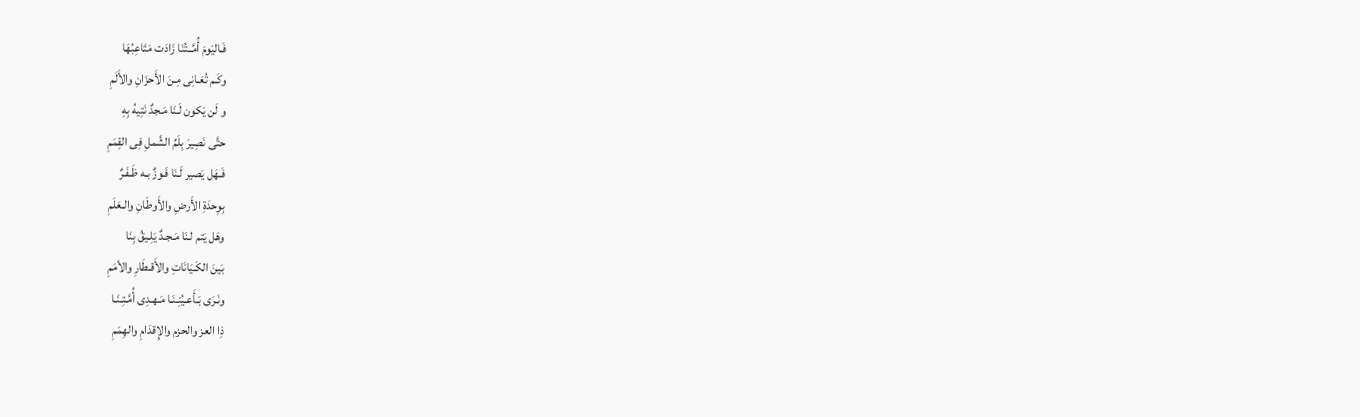فَـاليَومَ أُمَّــتُنَا زَادَت مَتَاعِبُهَا
وكَـم تُعَـانِى مِـنَ الأَحزَانِ والأَلَمِ
و لَن يَكون لَـنَا مَـجدٌ نَتِيهُ بِهِ
حتَّى نَصِيرَ بِلَمِّ الشَّملِ فِى القِمَمِ
فَـهَل يَصير لَـنَا فَـوزٌ بـه ظَـفَـرٌ
بِوِحدَةِ الأَرضِ والأَوطَانِ والـعَلَمِ
وهَل يَتم لـنَا مَـجـدٌ يَلِـيقُ بِنَا
بَينَ الكَـيَانَاتِ والأَقـطَارِ والأمَمِ
ونَـرَى بَـأَعـيُنِـنَـا مَـهـدِى أُمَّـتِـنَـا
ذِا العز والحزم والإِقدَامِ والهِمَمِ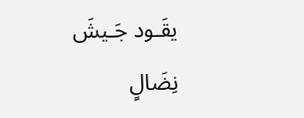يقَـود جَـيشَ نِضَالٍ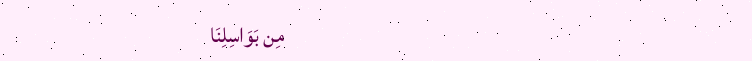مِن بَوَاسِلِنَا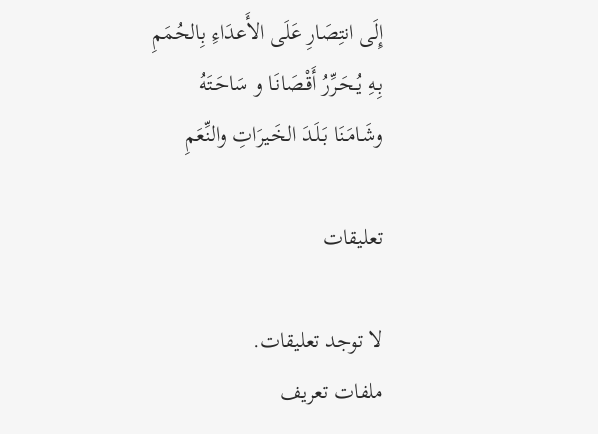إِلَى انتِصَارِ عَلَى الأَعدَاءِ بِالحُمَمِ
بِـهِ يُـحَـرِّرُ أَقْـصَانَـا و سَاحَـتَهُ
وشَـامَـنَا بَـلَـدَ الخَـيرَاتِ والنِّعَمِ

تعليقات

لا توجد تعليقات.
ملفات تعريف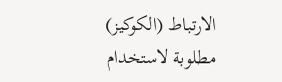الارتباط (الكوكيز) مطلوبة لاستخدام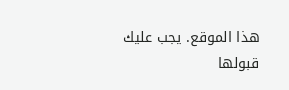هذا الموقع. يجب عليك قبولها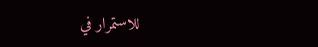للاستمرار في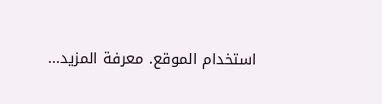استخدام الموقع. معرفة المزيد...